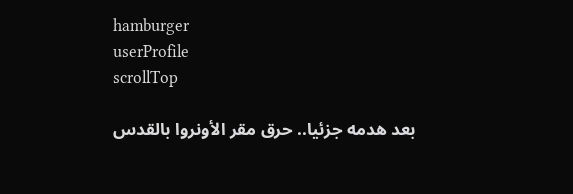hamburger
userProfile
scrollTop

بعد هدمه جزئيا.. حرق مقر الأونروا بالقدس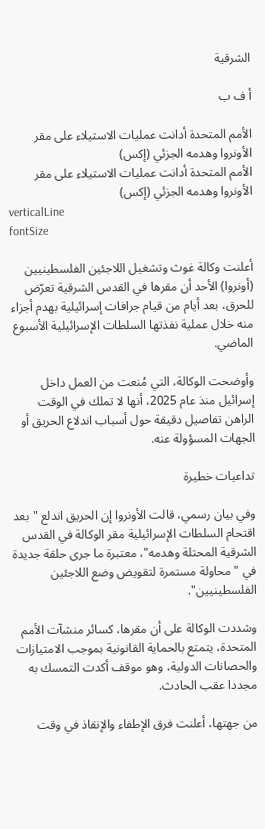الشرقية

أ ف ب

الأمم المتحدة أدانت عمليات الاستيلاء على مقر الأونروا وهدمه الجزئي (إكس)
الأمم المتحدة أدانت عمليات الاستيلاء على مقر الأونروا وهدمه الجزئي (إكس)
verticalLine
fontSize

أعلنت وكالة غوث وتشغيل اللاجئين الفلسطينيين (أونروا) الأحد أن مقرها في القدس الشرقية تعرّض للحرق، بعد أيام من قيام جرافات إسرائيلية بهدم أجزاء منه خلال عملية نفذتها السلطات الإسرائيلية الأسبوع الماضي.

وأوضحت الوكالة، التي مُنعت من العمل داخل إسرائيل منذ عام 2025، أنها لا تملك في الوقت الراهن تفاصيل دقيقة حول أسباب اندلاع الحريق أو الجهات المسؤولة عنه.

تداعيات خطيرة

وفي بيان رسمي، قالت الأونروا إن الحريق اندلع "بعد اقتحام السلطات الإسرائيلية مقر الوكالة في القدس الشرقية المحتلة وهدمه"، معتبرة ما جرى حلقة جديدة في "محاولة مستمرة لتقويض وضع اللاجئين الفلسطينيين".

وشددت الوكالة على أن مقرها، كسائر منشآت الأمم المتحدة، يتمتع بالحماية القانونية بموجب الامتيازات والحصانات الدولية، وهو موقف أكدت التمسك به مجددا عقب الحادث.

من جهتها، أعلنت فرق الإطفاء والإنقاذ في وقت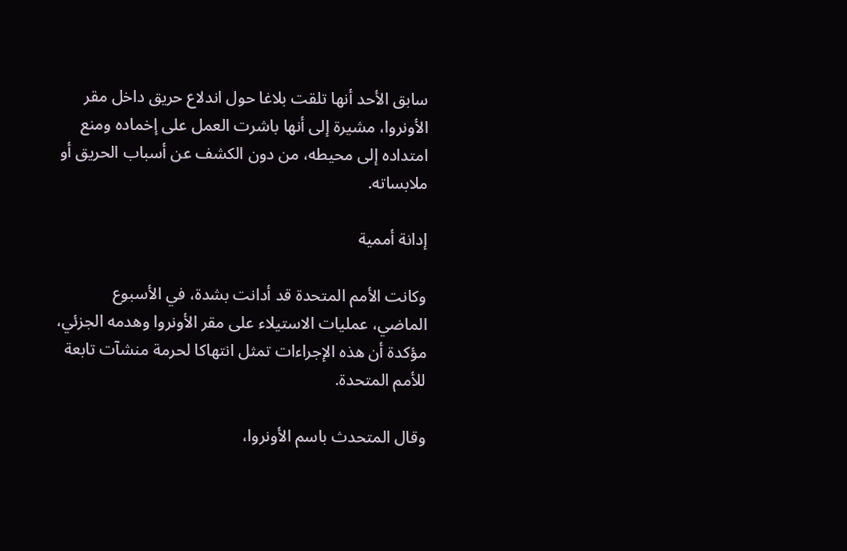سابق الأحد أنها تلقت بلاغا حول اندلاع حريق داخل مقر الأونروا، مشيرة إلى أنها باشرت العمل على إخماده ومنع امتداده إلى محيطه، من دون الكشف عن أسباب الحريق أو ملابساته.

إدانة أممية

وكانت الأمم المتحدة قد أدانت بشدة، في الأسبوع الماضي، عمليات الاستيلاء على مقر الأونروا وهدمه الجزئي، مؤكدة أن هذه الإجراءات تمثل انتهاكا لحرمة منشآت تابعة للأمم المتحدة.

وقال المتحدث باسم الأونروا،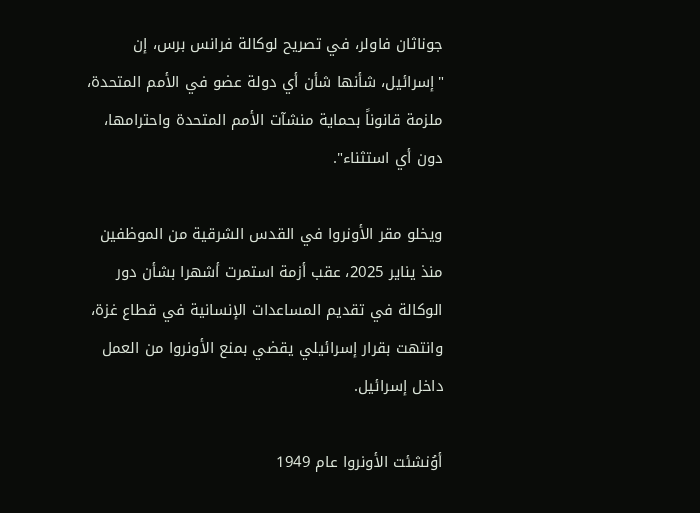جوناثان فاولر، في تصريح لوكالة فرانس برس، إن "إسرائيل، شأنها شأن أي دولة عضو في الأمم المتحدة، ملزمة قانوناً بحماية منشآت الأمم المتحدة واحترامها، دون أي استثناء".

ويخلو مقر الأونروا في القدس الشرقية من الموظفين منذ يناير 2025، عقب أزمة استمرت أشهرا بشأن دور الوكالة في تقديم المساعدات الإنسانية في قطاع غزة، وانتهت بقرار إسرائيلي يقضي بمنع الأونروا من العمل داخل إسرائيل.

أوُنشئت الأونروا عام 1949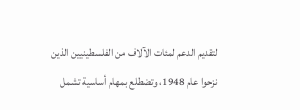لتقديم الدعم لمئات الآلاف من الفلسطينيين الذين نزحوا عام 1948، وتضطلع بمهام أساسية تشمل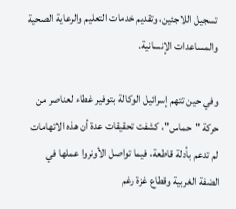تسجيل اللاجئين، وتقديم خدمات التعليم والرعاية الصحية والمساعدات الإنسانية.

وفي حين تتهم إسرائيل الوكالة بتوفير غطاء لعناصر من حركة "حماس"، كشفت تحقيقات عدة أن هذه الاتهامات لم تدعم بأدلة قاطعة، فيما تواصل الأونروا عملها في الضفة الغربية وقطاع غزة رغم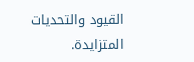القيود والتحديات المتزايدة.